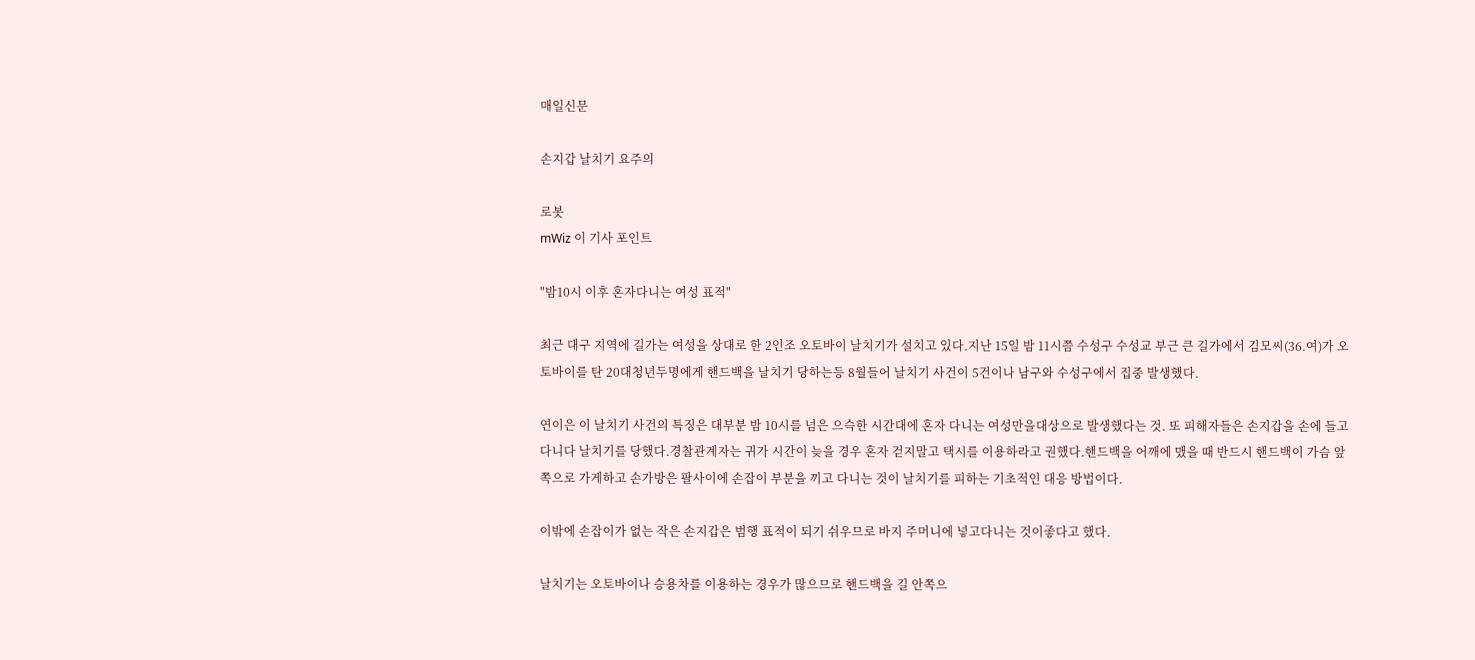매일신문

손지갑 날치기 요주의

로봇
mWiz 이 기사 포인트

"밤10시 이후 혼자다니는 여성 표적"

최근 대구 지역에 길가는 여성을 상대로 한 2인조 오토바이 날치기가 설치고 있다.지난 15일 밤 11시쯤 수성구 수성교 부근 큰 길가에서 김모씨(36.여)가 오토바이를 탄 20대청년두명에게 핸드백을 날치기 당하는등 8월들어 날치기 사건이 5건이나 남구와 수성구에서 집중 발생했다.

연이은 이 날치기 사건의 특징은 대부분 밤 10시를 넘은 으슥한 시간대에 혼자 다니는 여성만을대상으로 발생했다는 것. 또 피해자들은 손지갑을 손에 들고 다니다 날치기를 당했다.경찰관계자는 귀가 시간이 늦을 경우 혼자 걷지말고 택시를 이용하라고 권했다.핸드백을 어깨에 맸을 때 반드시 핸드백이 가슴 앞쪽으로 가게하고 손가방은 팔사이에 손잡이 부분을 끼고 다니는 것이 날치기를 피하는 기초적인 대응 방법이다.

이밖에 손잡이가 없는 작은 손지갑은 범행 표적이 되기 쉬우므로 바지 주머니에 넣고다니는 것이좋다고 했다.

날치기는 오토바이나 승용차를 이용하는 경우가 많으므로 핸드백을 길 안쪽으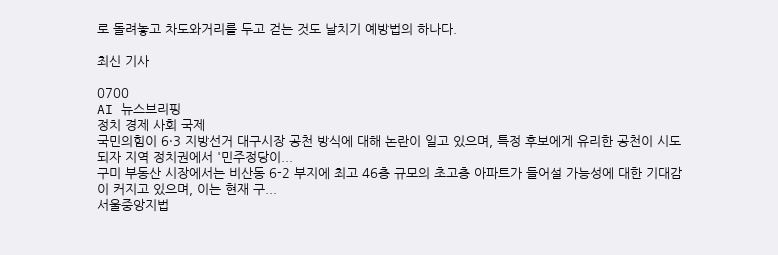로 돌려놓고 차도와거리를 두고 걷는 것도 날치기 예방법의 하나다.

최신 기사

0700
AI 뉴스브리핑
정치 경제 사회 국제
국민의힘이 6·3 지방선거 대구시장 공천 방식에 대해 논란이 일고 있으며, 특정 후보에게 유리한 공천이 시도되자 지역 정치권에서 '민주정당이...
구미 부동산 시장에서는 비산동 6-2 부지에 최고 46층 규모의 초고층 아파트가 들어설 가능성에 대한 기대감이 커지고 있으며, 이는 현재 구...
서울중앙지법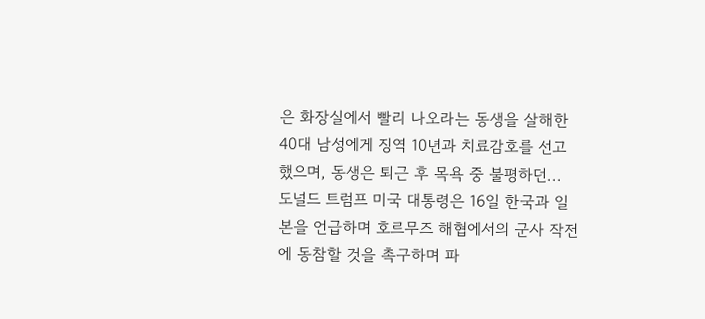은 화장실에서 빨리 나오라는 동생을 살해한 40대 남성에게 징역 10년과 치료감호를 선고했으며, 동생은 퇴근 후 목욕 중 불평하던...
도널드 트럼프 미국 대통령은 16일 한국과 일본을 언급하며 호르무즈 해협에서의 군사 작전에 동참할 것을 촉구하며 파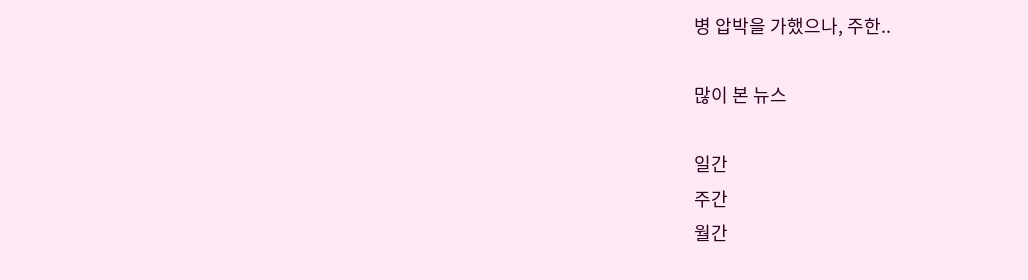병 압박을 가했으나, 주한..

많이 본 뉴스

일간
주간
월간